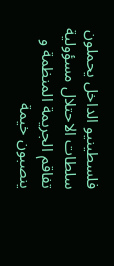فلسطينيو الداخل يحملون سلطات الاحتلال مسؤولية تفاقم الجريمة المنظمة و ينصبون خيمة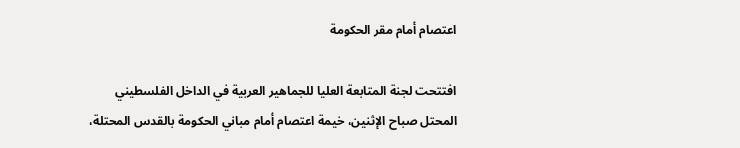اعتصام أمام مقر الحكومة

افتتحت لجنة المتابعة العليا للجماهير العربية في الداخل الفلسطيني المحتل صباح الإثنين، خيمة اعتصام أمام مباني الحكومة بالقدس المحتلة،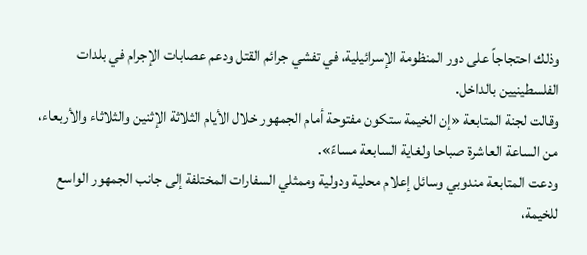وذلك احتجاجاً على دور المنظومة الإسرائيلية، في تفشي جرائم القتل ودعم عصابات الإجرام في بلدات الفلسطينيين بالداخل.
وقالت لجنة المتابعة «إن الخيمة ستكون مفتوحة أمام الجمهور خلال الأيام الثلاثة الإثنين والثلاثاء والأربعاء، من الساعة العاشرة صباحا ولغاية السابعة مساءً».
ودعت المتابعة مندوبي وسائل إعلام محلية ودولية وممثلي السفارات المختلفة إلى جانب الجمهور الواسع للخيمة،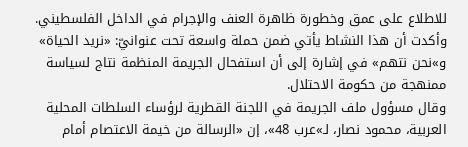للاطلاع على عمق وخطورة ظاهرة العنف والإجرام في الداخل الفلسطيني.
وأكدت أن هذا النشاط يأتي ضمن حملة واسعة تحت عنوانيّ: «نريد الحياة» و»نحن نتهم» في إشارة إلى أن استفحال الجريمة المنظمة نتاج لسياسة ممنهجة من حكومة الاحتلال.
وقال مسؤول ملف الجريمة في اللجنة القطرية لرؤساء السلطات المحلية العربية، محمود نصار، لـ»عرب 48»، إن «الرسالة من خيمة الاعتصام أمام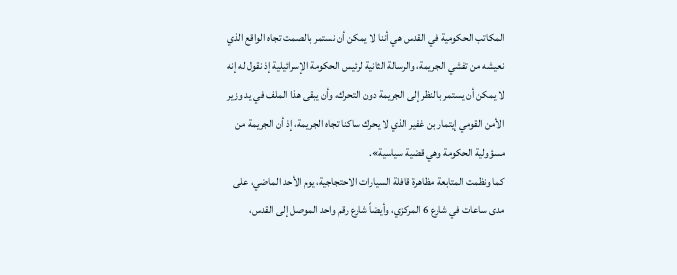المكاتب الحكومية في القدس هي أننا لا يمكن أن نستمر بالصمت تجاه الواقع الذي نعيشه من تفشي الجريمة، والرسالة الثانية لرئيس الحكومة الإسرائيلية إذ نقول له إنه لا يمكن أن يستمر بالنظر إلى الجريمة دون التحرك، وأن يبقى هذا الملف في يد وزير الأمن القومي إيتمار بن غفير الذي لا يحرك ساكنا تجاه الجريمة، إذ أن الجريمة من مسؤولية الحكومة وهي قضية سياسية».
كما ونظمت المتابعة مظاهرة قافلة السيارات الاحتجاجية، يوم الأحد الماضي، على مدى ساعات في شارع 6 المركزي، وأيضاً شارع رقم واحد الموصل إلى القدس،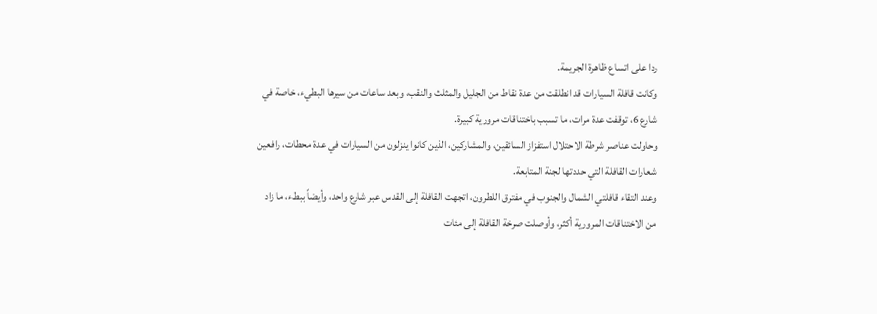ردا على اتساع ظاهرة الجريمة.
وكانت قافلة السيارات قد انطلقت من عدة نقاط من الجليل والمثلث والنقب، وبعد ساعات من سيرها البطيء، خاصة في شارع 6، توقفت عدة مرات، ما تسبب باختناقات مرورية كبيرة.
وحاولت عناصر شرطة الاحتلال استفزاز السائقين، والمشاركين، الذين كانوا ينزلون من السيارات في عدة محطات، رافعين شعارات القافلة التي حددتها لجنة المتابعة.
وعند التقاء قافلتي الشمال والجنوب في مفترق اللطرون، اتجهت القافلة إلى القدس عبر شارع واحد، وأيضاً ببطء، ما زاد من الاختناقات المرورية أكثر، وأوصلت صرخة القافلة إلى مئات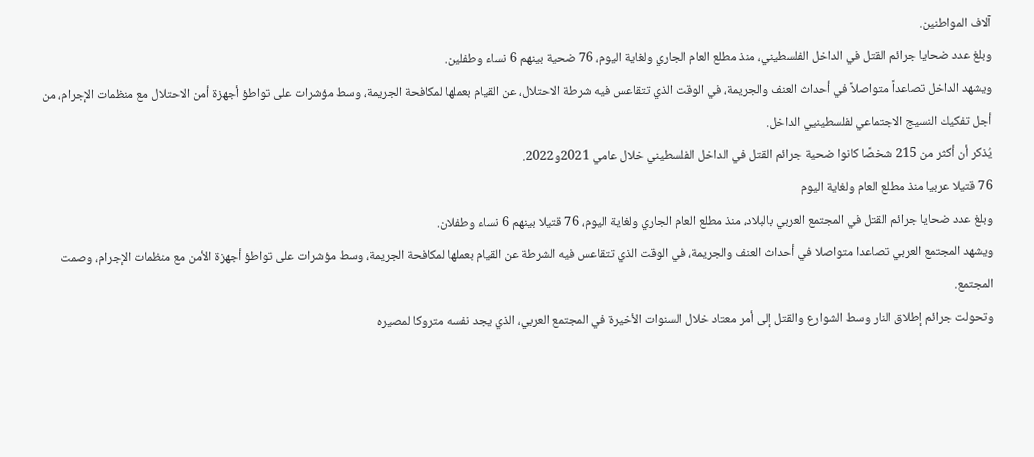آلاف المواطنين.
وبلغ عدد ضحايا جرائم القتل في الداخل الفلسطيني، منذ مطلع العام الجاري ولغاية اليوم، 76 ضحية بينهم 6 نساء وطفلين.
ويشهد الداخل تصاعداً متواصلاً في أحداث العنف والجريمة، في الوقت الذي تتقاعس فيه شرطة الاحتلال، عن القيام بعملها لمكافحة الجريمة، وسط مؤشرات على تواطؤ أجهزة أمن الاحتلال مع منظمات الإجرام، من أجل تفكيك النسيج الاجتماعي لفلسطينيي الداخل.
يُذكر أن أكثر من 215 شخصًا كانوا ضحية جرائم القتل في الداخل الفلسطيني خلال عامي 2021و2022.
76 قتيلا عربيا منذ مطلع العام ولغاية اليوم
وبلغ عدد ضحايا جرائم القتل في المجتمع العربي بالبلاد، منذ مطلع العام الجاري ولغاية اليوم، 76 قتيلا بينهم 6 نساء وطفلان.
ويشهد المجتمع العربي تصاعدا متواصلا في أحداث العنف والجريمة، في الوقت الذي تتقاعس فيه الشرطة عن القيام بعملها لمكافحة الجريمة، وسط مؤشرات على تواطؤ أجهزة الأمن مع منظمات الإجرام، وصمت المجتمع.
وتحولت جرائم إطلاق النار وسط الشوارع والقتل إلى أمر معتاد خلال السنوات الأخيرة في المجتمع العربي، الذي يجد نفسه متروكا لمصيره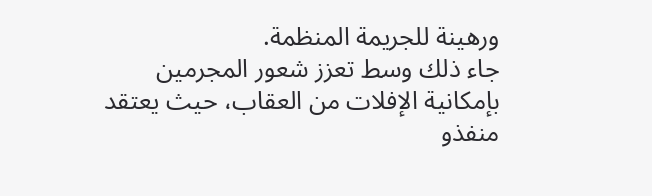ورهينة للجريمة المنظمة.
جاء ذلك وسط تعزز شعور المجرمين بإمكانية الإفلات من العقاب، حيث يعتقد منفذو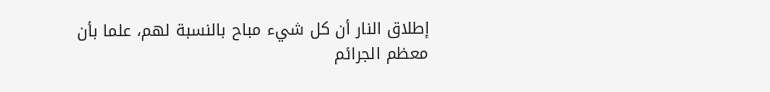إطلاق النار أن كل شيء مباح بالنسبة لهم، علما بأن معظم الجرائم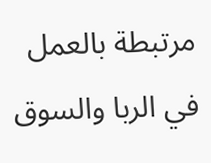مرتبطة بالعمل في الربا والسوق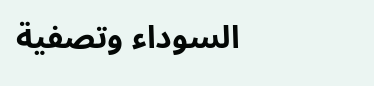السوداء وتصفية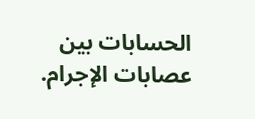الحسابات بين عصابات الإجرام.